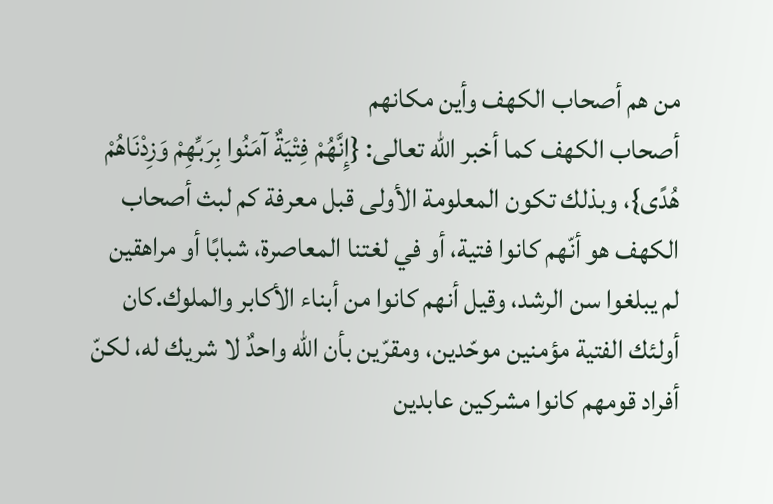من هم أصحاب الكهف وأين مكانهم
أصحاب الكهف كما أخبر الله تعالى: {إِنَّهُمْ فِتْيَةٌ آمَنُوا بِرَبِّهِمْ وَزِدْنَاهُمْ هُدًى}، وبذلك تكون المعلومة الأولى قبل معرفة كم لبث أصحاب الكهف هو أنّهم كانوا فتية، أو في لغتنا المعاصرة، شبابًا أو مراهقين لم يبلغوا سن الرشد، وقيل أنهم كانوا من أبناء الأكابر والملوك.كان أولئك الفتية مؤمنين موحّدين، ومقرّين بأن الله واحدٌ لا شريك له، لكنّ أفراد قومهم كانوا مشركين عابدين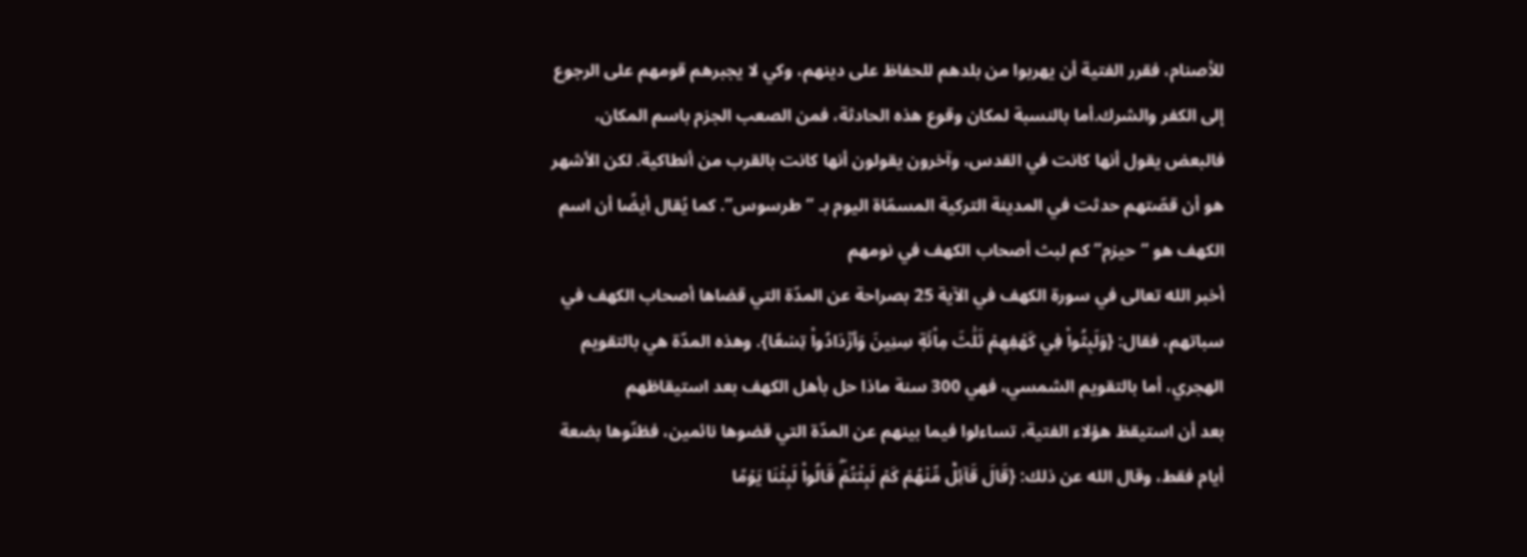للأصنام، فقرر الفتية أن يهربوا من بلدهم للحفاظ على دينهم، وكي لا يجبرهم قومهم على الرجوع إلى الكفر والشرك.أما بالنسبة لمكان وقوع هذه الحادثة، فمن الصعب الجزم باسم المكان، فالبعض يقول أنها كانت في القدس، وآخرون يقولون أنها كانت بالقرب من أنطاكية. لكن الأشهر هو أن قصّتهم حدثت في المدينة التركية المسمّاة اليوم بـ “طرسوس”. كما يُقال أيضًا أن اسم الكهف هو “حيزم” كم لبث أصحاب الكهف في نومهم
أخبر الله تعالى في سورة الكهف في الآية 25 بصراحة عن المدّة التي قضاها أصحاب الكهف في سباتهم، فقال: {وَلَبِثُواْ فِي كَهۡفِهِمۡ ثَلَٰثَ مِاْئَةٖ سِنِينَ وَٱزۡدَادُواْ تِسۡعٗا}. وهذه المدّة هي بالتقويم الهجري، أما بالتقويم الشمسي، فهي 300 سنة ماذا حل بأهل الكهف بعد استيقاظهم
بعد أن استيقظ هؤلاء الفتية، تساءلوا فيما بينهم عن المدّة التي قضوها نائمين، فظنّوها بضعة أيام فقط، وقال الله عن ذلك: {قَالَ قَآئِلٞ مِّنۡهُمۡ كَمۡ لَبِثۡتُمۡۖ قَالُواْ لَبِثۡنَا يَوۡمًا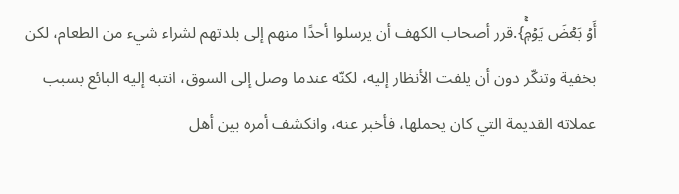أَوۡ بَعۡضَ يَوۡمٖۚ}.قرر أصحاب الكهف أن يرسلوا أحدًا منهم إلى بلدتهم لشراء شيء من الطعام، لكن بخفية وتنكّر دون أن يلفت الأنظار إليه، لكنّه عندما وصل إلى السوق، انتبه إليه البائع بسبب عملاته القديمة التي كان يحملها، فأخبر عنه، وانكشف أمره بين أهل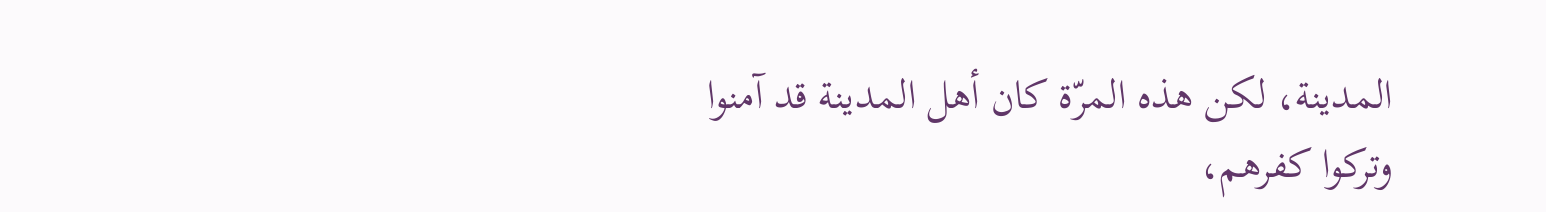المدينة، لكن هذه المرّة كان أهل المدينة قد آمنوا وتركوا كفرهم،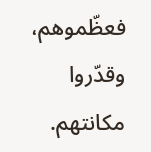فعظّموهم، وقدّروا مكانتهم.